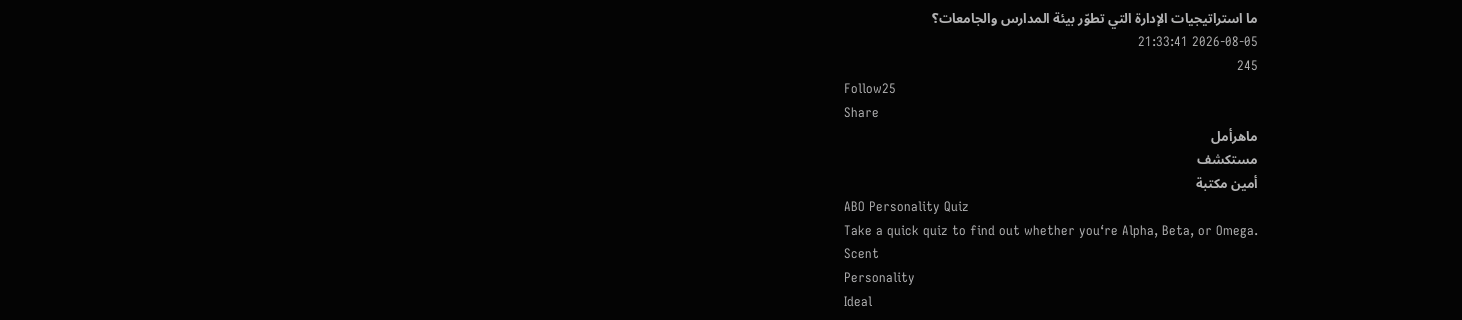ما استراتيجيات الإدارة التي تطوّر بيئة المدارس والجامعات؟
2026-08-05 21:33:41
245
Follow25
Share
ماهرأمل
مستكشف
أمين مكتبة
ABO Personality Quiz
Take a quick quiz to find out whether you‘re Alpha, Beta, or Omega.
Scent
Personality
Ideal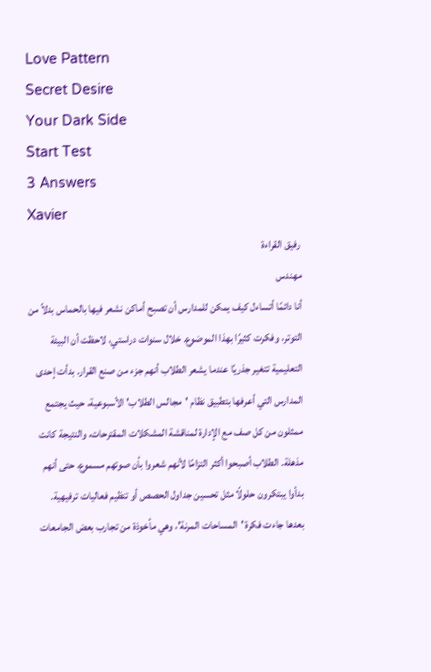Love Pattern
Secret Desire
Your Dark Side
Start Test
3 Answers
Xavier
رفيق القراءة
مهندس
أنا دائمًا أتساءل كيف يمكن للمدارس أن تصبح أماكن نشعر فيها بالحماس بدلاً من التوتر، وفكرت كثيرًا بهذا الموضوع. خلال سنوات دراستي، لاحظت أن البيئة التعليمية تتغير جذريًا عندما يشعر الطلاب أنهم جزء من صنع القرار. بدأت إحدى المدارس التي أعرفها بتطبيق نظام 'مجالس الطلاب' الأسبوعية، حيث يجتمع ممثلون من كل صف مع الإدارة لمناقشة المشكلات المقترحات، والنتيجة كانت مذهلة. الطلاب أصبحوا أكثر التزامًا لأنهم شعروا بأن صوتهم مسموع، حتى أنهم بدأوا يبتكرون حلولًا مثل تحسين جداول الحصص أو تنظيم فعاليات ترفيهية.
بعدها جاءت فكرة 'المساحات المرنة'، وهي مأخوذة من تجارب بعض الجامعات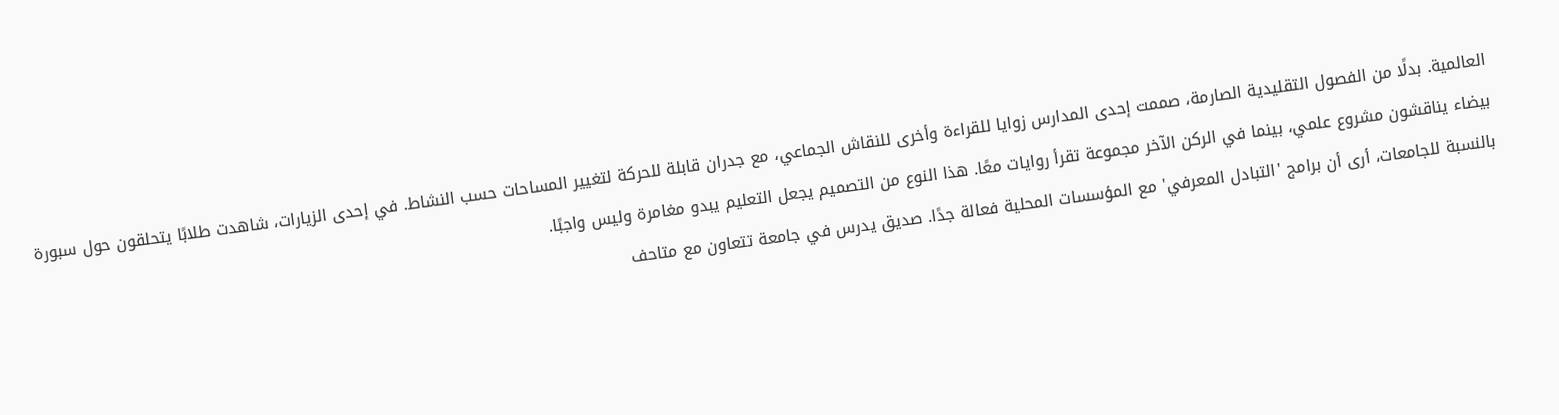العالمية. بدلًا من الفصول التقليدية الصارمة، صممت إحدى المدارس زوايا للقراءة وأخرى للنقاش الجماعي، مع جدران قابلة للحركة لتغيير المساحات حسب النشاط. في إحدى الزيارات، شاهدت طلابًا يتحلقون حول سبورة بيضاء يناقشون مشروع علمي، بينما في الركن الآخر مجموعة تقرأ روايات معًا. هذا النوع من التصميم يجعل التعليم يبدو مغامرة وليس واجبًا.
بالنسبة للجامعات، أرى أن برامج 'التبادل المعرفي' مع المؤسسات المحلية فعالة جدًا. صديق يدرس في جامعة تتعاون مع متاحف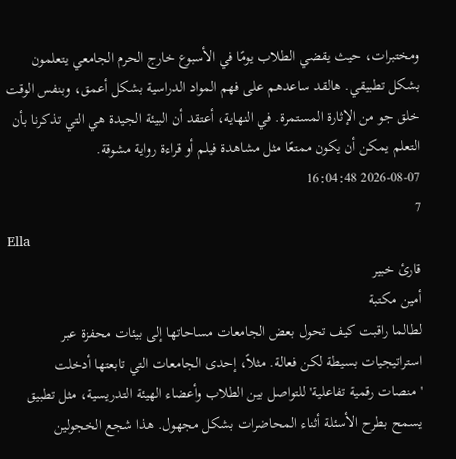ومختبرات، حيث يقضي الطلاب يومًا في الأسبوع خارج الحرم الجامعي يتعلمون بشكل تطبيقي. هالقد ساعدهم على فهم المواد الدراسية بشكل أعمق، وبنفس الوقت خلق جو من الإثارة المستمرة. في النهاية، أعتقد أن البيئة الجيدة هي التي تذكرنا بأن التعلم يمكن أن يكون ممتعًا مثل مشاهدة فيلم أو قراءة رواية مشوقة.
2026-08-07 16:04:48
7
Ella
قارئ خبير
أمين مكتبة
لطالما راقبت كيف تحول بعض الجامعات مساحاتها إلى بيئات محفزة عبر استراتيجيات بسيطة لكن فعالة. مثلاً، إحدى الجامعات التي تابعتها أدخلت 'منصات رقمية تفاعلية' للتواصل بين الطلاب وأعضاء الهيئة التدريسية، مثل تطبيق يسمح بطرح الأسئلة أثناء المحاضرات بشكل مجهول. هذا شجع الخجولين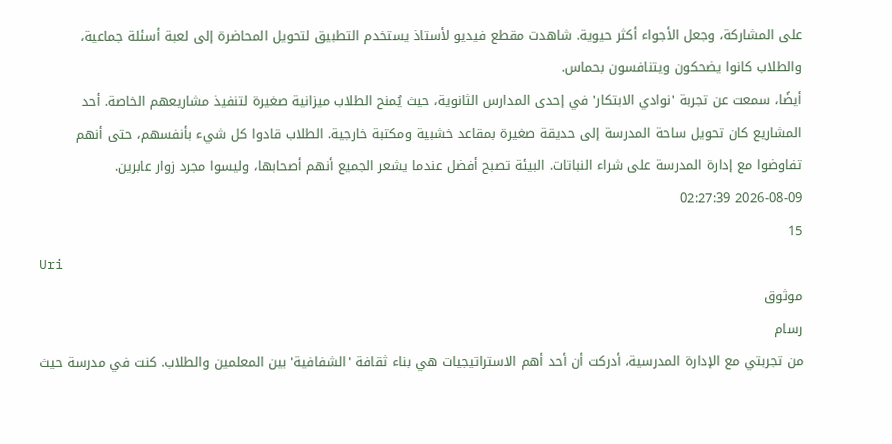على المشاركة، وجعل الأجواء أكثر حيوية. شاهدت مقطع فيديو لأستاذ يستخدم التطبيق لتحويل المحاضرة إلى لعبة أسئلة جماعية، والطلاب كانوا يضحكون ويتنافسون بحماس.
أيضًا، سمعت عن تجربة 'نوادي الابتكار' في إحدى المدارس الثانوية، حيث يُمنح الطلاب ميزانية صغيرة لتنفيذ مشاريعهم الخاصة. أحد المشاريع كان تحويل ساحة المدرسة إلى حديقة صغيرة بمقاعد خشبية ومكتبة خارجية. الطلاب قادوا كل شيء بأنفسهم، حتى أنهم تفاوضوا مع إدارة المدرسة على شراء النباتات. البيئة تصبح أفضل عندما يشعر الجميع أنهم أصحابها، وليسوا مجرد زوار عابرين.
2026-08-09 02:27:39
15
Uri
موثوق
رسام
من تجربتي مع الإدارة المدرسية، أدركت أن أحد أهم الاستراتيجيات هي بناء ثقافة 'الشفافية' بين المعلمين والطلاب. كنت في مدرسة حيث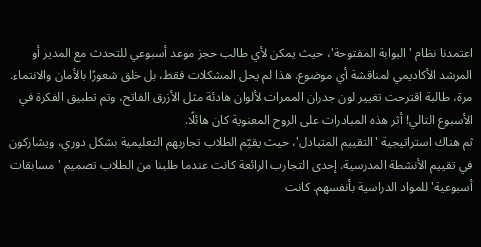اعتمدنا نظام 'البوابة المفتوحة'، حيث يمكن لأي طالب حجز موعد أسبوعي للتحدث مع المدير أو المرشد الأكاديمي لمناقشة أي موضوع. هذا لم يحل المشكلات فقط، بل خلق شعورًا بالأمان والانتماء. مرة، طالبة اقترحت تغيير لون جدران الممرات لألوان هادئة مثل الأزرق الفاتح، وتم تطبيق الفكرة في الأسبوع التالي! أثر هذه المبادرات على الروح المعنوية كان هائلًا.
ثم هناك استراتيجية 'التقييم المتبادل'، حيث يقيّم الطلاب تجاربهم التعليمية بشكل دوري، ويشاركون في تقييم الأنشطة المدرسية. إحدى التجارب الرائعة كانت عندما طلبنا من الطلاب تصميم 'مسابقات أسبوعية' للمواد الدراسية بأنفسهم. كانت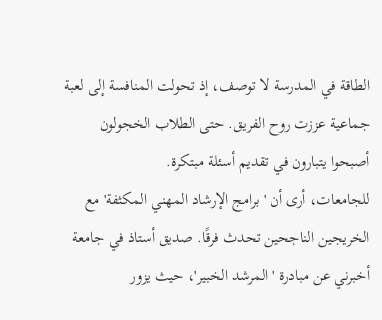الطاقة في المدرسة لا توصف، إذ تحولت المنافسة إلى لعبة جماعية عززت روح الفريق. حتى الطلاب الخجولون أصبحوا يتبارون في تقديم أسئلة مبتكرة.
للجامعات، أرى أن 'برامج الإرشاد المهني المكثفة' مع الخريجين الناجحين تحدث فرقًا. صديق أستاذ في جامعة أخبرني عن مبادرة 'المرشد الخبير'، حيث يزور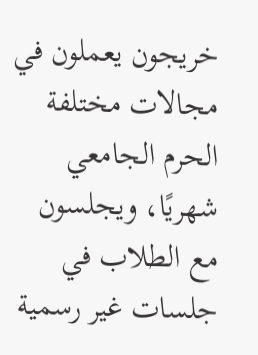خريجون يعملون في مجالات مختلفة الحرم الجامعي شهريًا، ويجلسون مع الطلاب في جلسات غير رسمية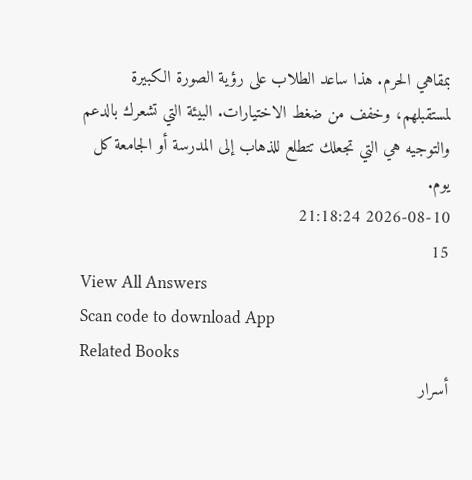بمقاهي الحرم. هذا ساعد الطلاب على رؤية الصورة الكبيرة لمستقبلهم، وخفف من ضغط الاختيارات. البيئة التي تشعرك بالدعم والتوجيه هي التي تجعلك تتطلع للذهاب إلى المدرسة أو الجامعة كل يوم.
2026-08-10 21:18:24
15
View All Answers
Scan code to download App
Related Books
أسرار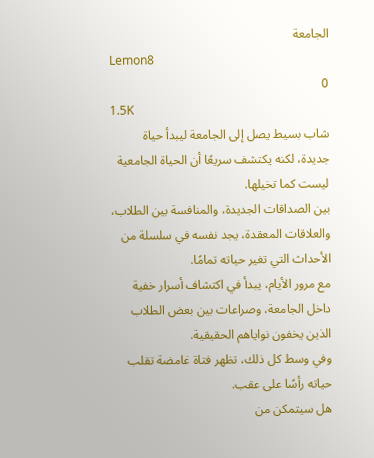الجامعة
Lemon8
0
1.5K
شاب بسيط يصل إلى الجامعة ليبدأ حياة جديدة، لكنه يكتشف سريعًا أن الحياة الجامعية ليست كما تخيلها.
بين الصداقات الجديدة، والمنافسة بين الطلاب، والعلاقات المعقدة، يجد نفسه في سلسلة من الأحداث التي تغير حياته تمامًا.
مع مرور الأيام، يبدأ في اكتشاف أسرار خفية داخل الجامعة، وصراعات بين بعض الطلاب الذين يخفون نواياهم الحقيقية.
وفي وسط كل ذلك، تظهر فتاة غامضة تقلب حياته رأسًا على عقب.
هل سيتمكن من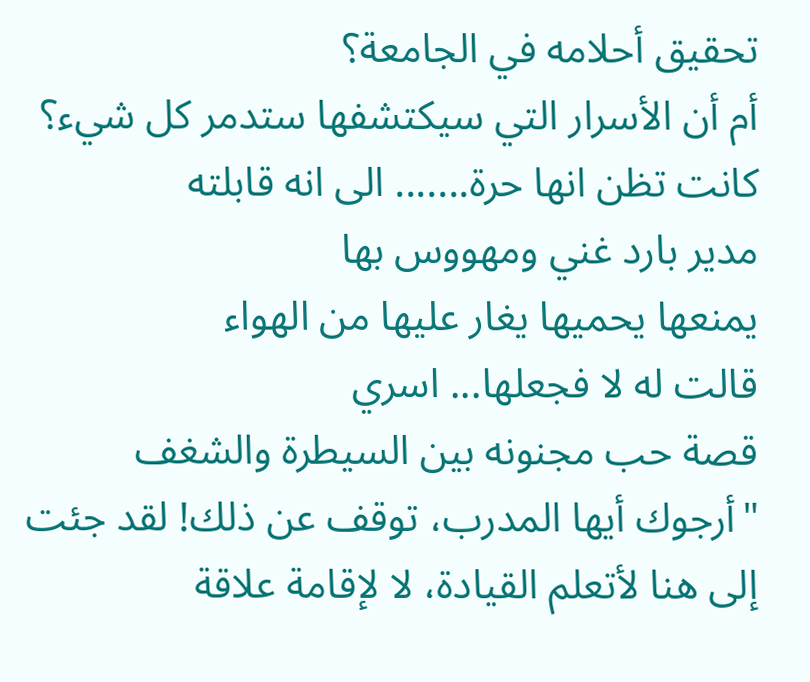تحقيق أحلامه في الجامعة؟
أم أن الأسرار التي سيكتشفها ستدمر كل شيء؟
كانت تظن انها حرة....... الى انه قابلته
مدير بارد غني ومهووس بها
يمنعها يحميها يغار عليها من الهواء
قالت له لا فجعلها... اسري
قصة حب مجنونه بين السيطرة والشغف
"أرجوك أيها المدرب، توقف عن ذلك! لقد جئت إلى هنا لأتعلم القيادة، لا لإقامة علاقة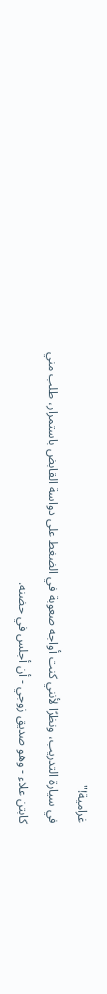غرامية!"
في سيارة التدريب، ونظرًا لأنني كنت أواجه صعوبة في الضغط على دواسة القابض باستمرار، طلب مني كابتن علاء - وهو صديق زوجي - أن أجلس في حضنه.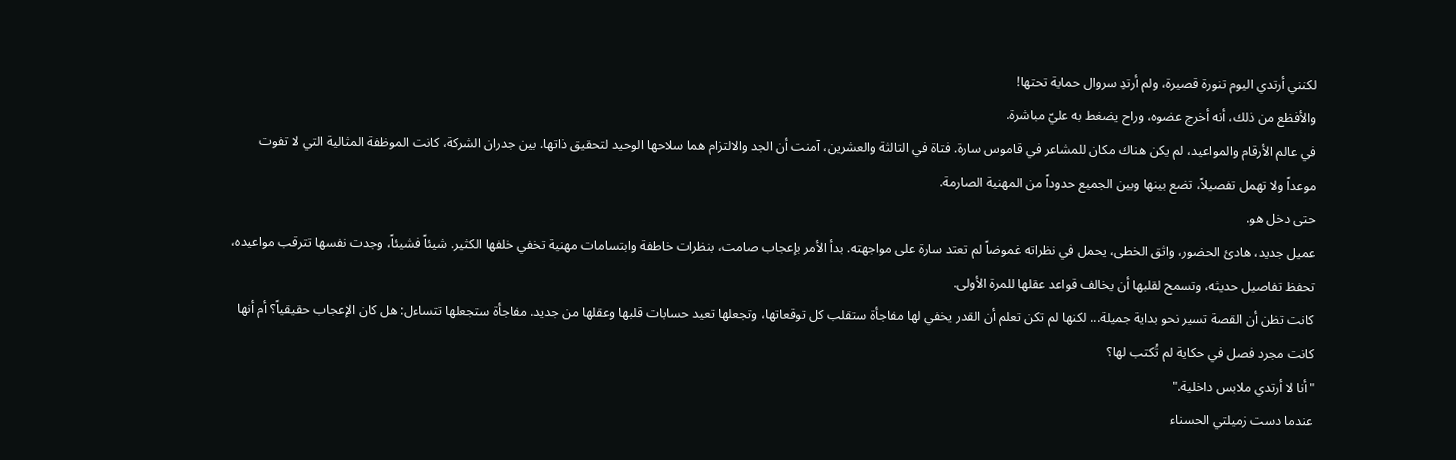لكنني أرتدي اليوم تنورة قصيرة، ولم أرتدِ سروال حماية تحتها!
والأفظع من ذلك، أنه أخرج عضوه، وراح يضغط به عليّ مباشرة.
في عالم الأرقام والمواعيد، لم يكن هناك مكان للمشاعر في قاموس سارة. فتاة في التالثة والعشرين، آمنت أن الجد والالتزام هما سلاحها الوحيد لتحقيق ذاتها. بين جدران الشركة، كانت الموظفة المثالية التي لا تفوت موعداً ولا تهمل تفصيلاً، تضع بينها وبين الجميع حدوداً من المهنية الصارمة.
حتى دخل هو.
عميل جديد، هادئ الحضور، واثق الخطى، يحمل في نظراته غموضاً لم تعتد سارة على مواجهته. بدأ الأمر بإعجاب صامت، بنظرات خاطفة وابتسامات مهنية تخفي خلفها الكثير. شيئاً فشيئاً، وجدت نفسها تترقب مواعيده، تحفظ تفاصيل حديثه، وتسمح لقلبها أن يخالف قواعد عقلها للمرة الأولى.
كانت تظن أن القصة تسير نحو بداية جميلة... لكنها لم تكن تعلم أن القدر يخفي لها مفاجأة ستقلب كل توقعاتها، وتجعلها تعيد حسابات قلبها وعقلها من جديد. مفاجأة ستجعلها تتساءل: هل كان الإعجاب حقيقياً؟ أم أنها كانت مجرد فصل في حكاية لم تُكتب لها؟
"أنا لا أرتدي ملابس داخلية."
عندما دست زميلتي الحسناء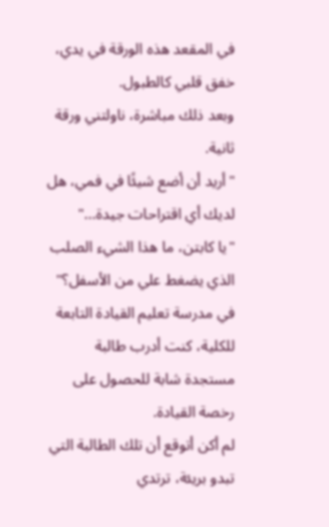في المقعد هذه الورقة في يدي، خفق قلبي كالطبول.
وبعد ذلك مباشرة، ناولتني ورقة ثانية.
"أريد أن أضع شيئًا في فمي، هل لديك أي اقتراحات جيدة..."
"يا كابتن، ما هذا الشيء الصلب الذي يضغط علي من الأسفل؟"
في مدرسة تعليم القيادة التابعة للكلية، كنت أدرب طالبة مستجدة شابة للحصول على رخصة القيادة.
لم أكن أتوقع أن تلك الطالبة التي تبدو بريئة، ترتدي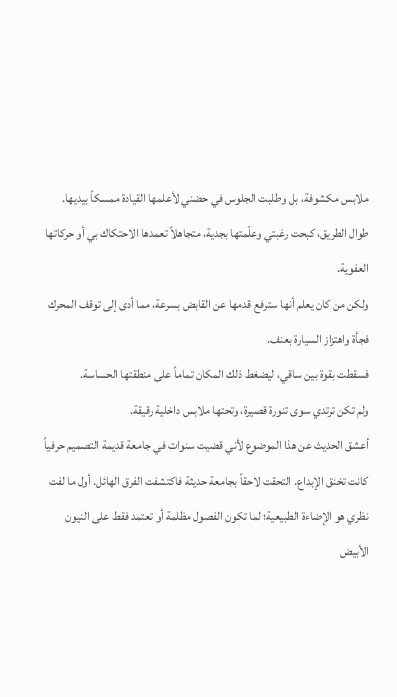ملابس مكشوفة، بل وطلبت الجلوس في حضني لأعلمها القيادة ممسكاً بيديها.
طوال الطريق، كبحت رغبتي وعلّمتها بجدية، متجاهلاً تعمدها الاحتكاك بي أو حركاتها العفوية.
ولكن من كان يعلم أنها سترفع قدمها عن القابض بسرعة، مما أدى إلى توقف المحرك فجأة واهتزاز السيارة بعنف.
فسقطت بقوة بين ساقي، ليضغط ذلك المكان تماماً على منطقتها الحساسة.
ولم تكن ترتدي سوى تنورة قصيرة، وتحتها ملابس داخلية رقيقة.
أعشق الحديث عن هذا الموضوع لأني قضيت سنوات في جامعة قديمة التصميم حرفياً كانت تخنق الإبداع. التحقت لاحقاً بجامعة حديثة فاكتشفت الفرق الهائل. أول ما لفت نظري هو الإضاءة الطبيعية؛ لما تكون الفصول مظلمة أو تعتمد فقط على النيون الأبيض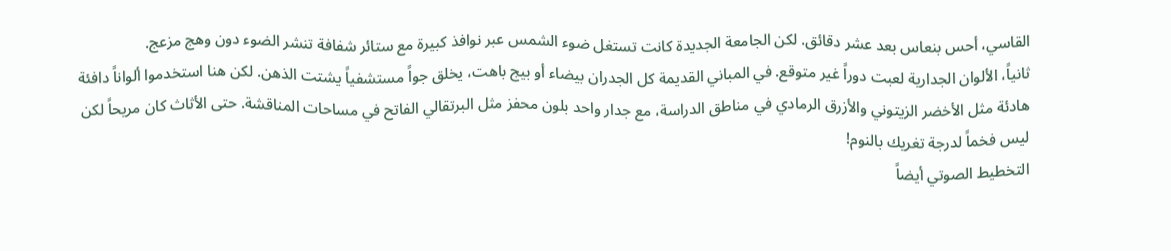القاسي، أحس بنعاس بعد عشر دقائق. لكن الجامعة الجديدة كانت تستغل ضوء الشمس عبر نوافذ كبيرة مع ستائر شفافة تنشر الضوء دون وهج مزعج.
ثانياً، الألوان الجدارية لعبت دوراً غير متوقع. في المباني القديمة كل الجدران بيضاء أو بيج باهت، يخلق جواً مستشفياً يشتت الذهن. لكن هنا استخدموا ألواناً دافئة هادئة مثل الأخضر الزيتوني والأزرق الرمادي في مناطق الدراسة، مع جدار واحد بلون محفز مثل البرتقالي الفاتح في مساحات المناقشة. حتى الأثاث كان مريحاً لكن ليس فخماً لدرجة تغريك بالنوم!
التخطيط الصوتي أيضاً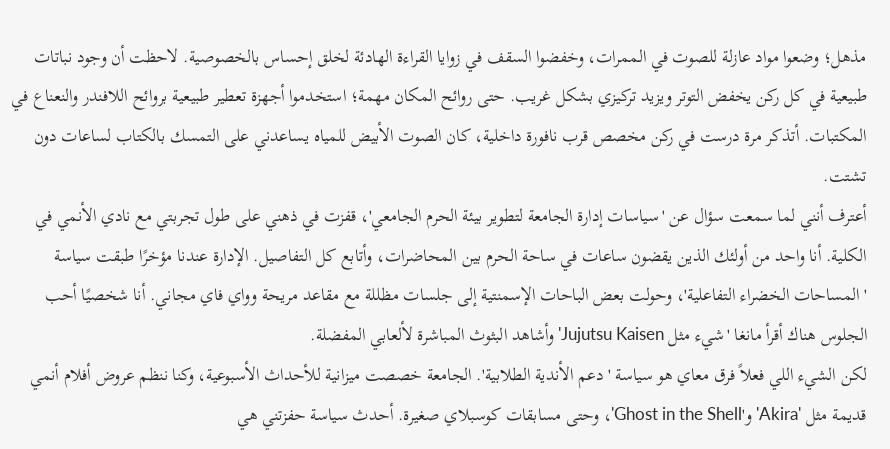مذهل؛ وضعوا مواد عازلة للصوت في الممرات، وخفضوا السقف في زوايا القراءة الهادئة لخلق إحساس بالخصوصية. لاحظت أن وجود نباتات طبيعية في كل ركن يخفض التوتر ويزيد تركيزي بشكل غريب. حتى روائح المكان مهمة؛ استخدموا أجهزة تعطير طبيعية بروائح اللافندر والنعناع في المكتبات. أتذكر مرة درست في ركن مخصص قرب نافورة داخلية، كان الصوت الأبيض للمياه يساعدني على التمسك بالكتاب لساعات دون تشتت.
أعترف أنني لما سمعت سؤال عن 'سياسات إدارة الجامعة لتطوير بيئة الحرم الجامعي'، قفزت في ذهني على طول تجربتي مع نادي الأنمي في الكلية. أنا واحد من أولئك الذين يقضون ساعات في ساحة الحرم بين المحاضرات، وأتابع كل التفاصيل. الإدارة عندنا مؤخرًا طبقت سياسة 'المساحات الخضراء التفاعلية'، وحولت بعض الباحات الإسمنتية إلى جلسات مظللة مع مقاعد مريحة وواي فاي مجاني. أنا شخصيًا أحب الجلوس هناك أقرأ مانغا 'شيء مثل Jujutsu Kaisen' وأشاهد البثوث المباشرة لألعابي المفضلة.
لكن الشيء اللي فعلاً فرق معاي هو سياسة 'دعم الأندية الطلابية'. الجامعة خصصت ميزانية للأحداث الأسبوعية، وكنا ننظم عروض أفلام أنمي قديمة مثل 'Akira' و'Ghost in the Shell'، وحتى مسابقات كوسبلاي صغيرة. أحدث سياسة حفزتني هي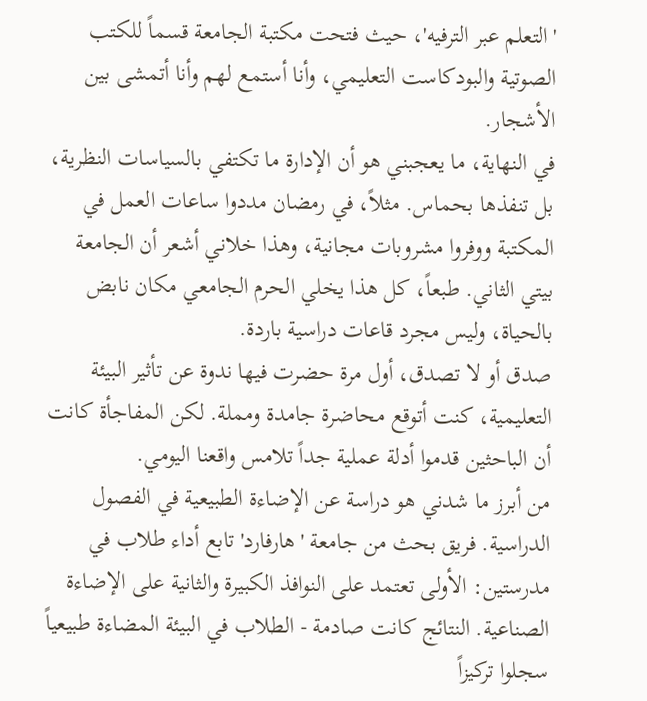'التعلم عبر الترفيه'، حيث فتحت مكتبة الجامعة قسماً للكتب الصوتية والبودكاست التعليمي، وأنا أستمع لهم وأنا أتمشى بين الأشجار.
في النهاية، ما يعجبني هو أن الإدارة ما تكتفي بالسياسات النظرية، بل تنفذها بحماس. مثلاً، في رمضان مددوا ساعات العمل في المكتبة ووفروا مشروبات مجانية، وهذا خلاني أشعر أن الجامعة بيتي الثاني. طبعاً، كل هذا يخلي الحرم الجامعي مكان نابض بالحياة، وليس مجرد قاعات دراسية باردة.
صدق أو لا تصدق، أول مرة حضرت فيها ندوة عن تأثير البيئة التعليمية، كنت أتوقع محاضرة جامدة ومملة. لكن المفاجأة كانت أن الباحثين قدموا أدلة عملية جداً تلامس واقعنا اليومي.
من أبرز ما شدني هو دراسة عن الإضاءة الطبيعية في الفصول الدراسية. فريق بحث من جامعة 'هارفارد' تابع أداء طلاب في مدرستين: الأولى تعتمد على النوافذ الكبيرة والثانية على الإضاءة الصناعية. النتائج كانت صادمة - الطلاب في البيئة المضاءة طبيعياً سجلوا تركيزاً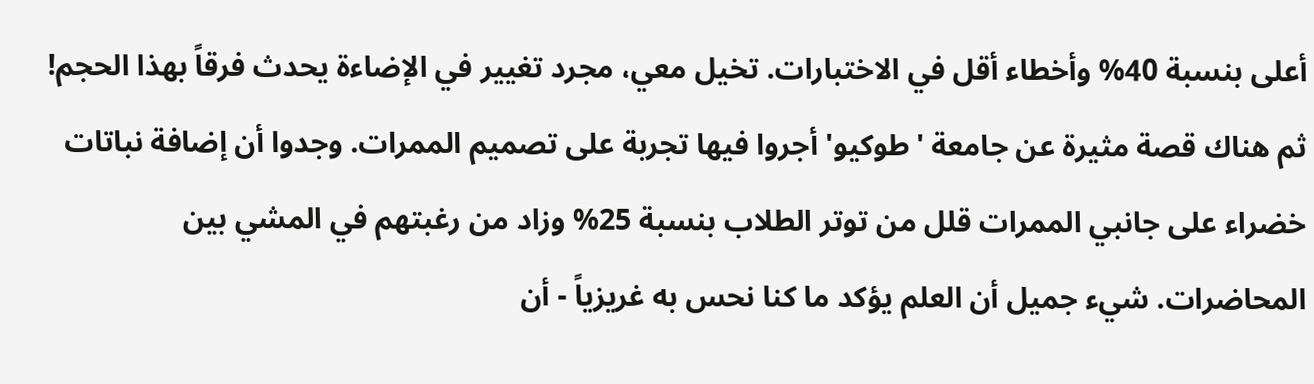أعلى بنسبة 40% وأخطاء أقل في الاختبارات. تخيل معي، مجرد تغيير في الإضاءة يحدث فرقاً بهذا الحجم!
ثم هناك قصة مثيرة عن جامعة 'طوكيو' أجروا فيها تجربة على تصميم الممرات. وجدوا أن إضافة نباتات خضراء على جانبي الممرات قلل من توتر الطلاب بنسبة 25% وزاد من رغبتهم في المشي بين المحاضرات. شيء جميل أن العلم يؤكد ما كنا نحس به غريزياً - أن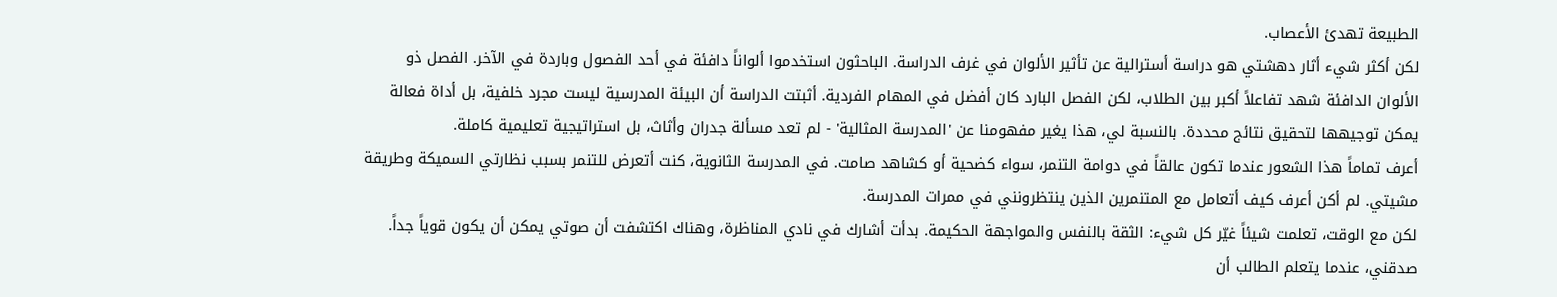الطبيعة تهدئ الأعصاب.
لكن أكثر شيء أثار دهشتي هو دراسة أسترالية عن تأثير الألوان في غرف الدراسة. الباحثون استخدموا ألواناً دافئة في أحد الفصول وباردة في الآخر. الفصل ذو الألوان الدافئة شهد تفاعلاً أكبر بين الطلاب، لكن الفصل البارد كان أفضل في المهام الفردية. أثبتت الدراسة أن البيئة المدرسية ليست مجرد خلفية، بل أداة فعالة يمكن توجيهها لتحقيق نتائج محددة. بالنسبة لي، هذا يغير مفهومنا عن 'المدرسة المثالية' - لم تعد مسألة جدران وأثاث، بل استراتيجية تعليمية كاملة.
أعرف تماماً هذا الشعور عندما تكون عالقاً في دوامة التنمر، سواء كضحية أو كشاهد صامت. في المدرسة الثانوية، كنت أتعرض للتنمر بسبب نظارتي السميكة وطريقة مشيتي. لم أكن أعرف كيف أتعامل مع المتنمرين الذين ينتظرونني في ممرات المدرسة.
لكن مع الوقت، تعلمت شيئاً غيّر كل شيء: الثقة بالنفس والمواجهة الحكيمة. بدأت أشارك في نادي المناظرة، وهناك اكتشفت أن صوتي يمكن أن يكون قوياً جداً. صدقني، عندما يتعلم الطالب أن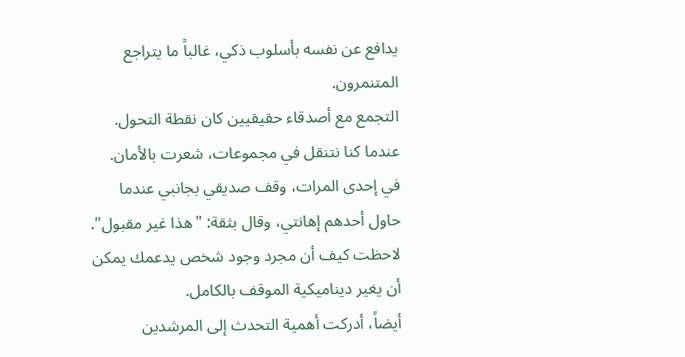يدافع عن نفسه بأسلوب ذكي، غالباً ما يتراجع المتنمرون.
التجمع مع أصدقاء حقيقيين كان نقطة التحول. عندما كنا نتنقل في مجموعات، شعرت بالأمان. في إحدى المرات، وقف صديقي بجانبي عندما حاول أحدهم إهانتي، وقال بثقة: "هذا غير مقبول". لاحظت كيف أن مجرد وجود شخص يدعمك يمكن أن يغير ديناميكية الموقف بالكامل.
أيضاً، أدركت أهمية التحدث إلى المرشدين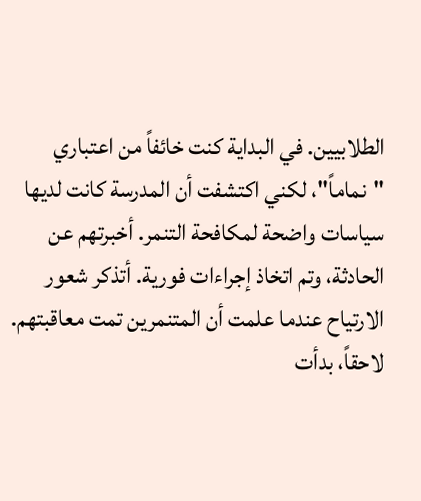الطلابيين. في البداية كنت خائفاً من اعتباري "نماماً"، لكني اكتشفت أن المدرسة كانت لديها سياسات واضحة لمكافحة التنمر. أخبرتهم عن الحادثة، وتم اتخاذ إجراءات فورية. أتذكر شعور الارتياح عندما علمت أن المتنمرين تمت معاقبتهم.
لاحقاً، بدأت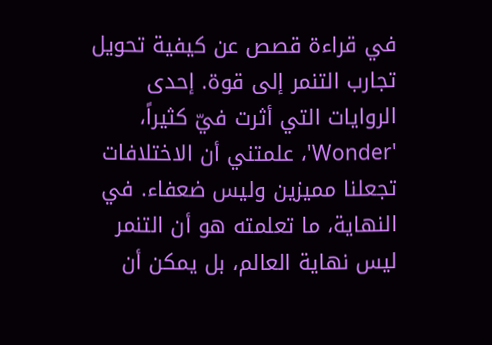في قراءة قصص عن كيفية تحويل تجارب التنمر إلى قوة. إحدى الروايات التي أثرت فيّ كثيراً، 'Wonder'، علمتني أن الاختلافات تجعلنا مميزين وليس ضعفاء. في النهاية، ما تعلمته هو أن التنمر ليس نهاية العالم، بل يمكن أن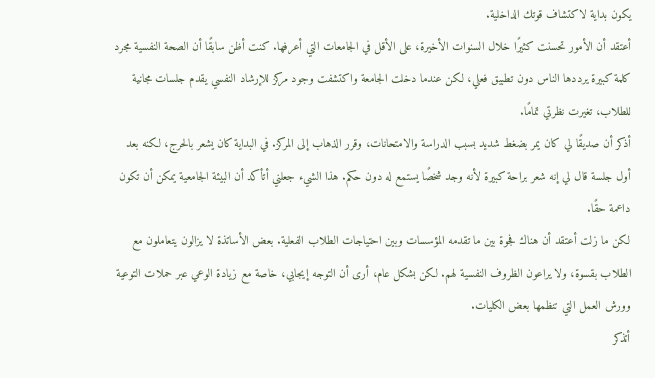يكون بداية لاكتشاف قوتك الداخلية.
أعتقد أن الأمور تحسنت كثيرًا خلال السنوات الأخيرة، على الأقل في الجامعات التي أعرفها. كنت أظن سابقًا أن الصحة النفسية مجرد كلمة كبيرة يرددها الناس دون تطبيق فعلي، لكن عندما دخلت الجامعة واكتشفت وجود مركز للإرشاد النفسي يقدم جلسات مجانية للطلاب، تغيرت نظرتي تمامًا.
أذكر أن صديقًا لي كان يمر بضغط شديد بسبب الدراسة والامتحانات، وقرر الذهاب إلى المركز. في البداية كان يشعر بالحرج، لكنه بعد أول جلسة قال لي إنه شعر براحة كبيرة لأنه وجد شخصًا يستمع له دون حكم. هذا الشيء جعلني أتأكد أن البيئة الجامعية يمكن أن تكون داعمة حقًا.
لكن ما زلت أعتقد أن هناك فجوة بين ما تقدمه المؤسسات وبين احتياجات الطلاب الفعلية. بعض الأساتذة لا يزالون يتعاملون مع الطلاب بقسوة، ولا يراعون الظروف النفسية لهم. لكن بشكل عام، أرى أن التوجه إيجابي، خاصة مع زيادة الوعي عبر حملات التوعية وورش العمل التي تنظمها بعض الكليات.
أتذكر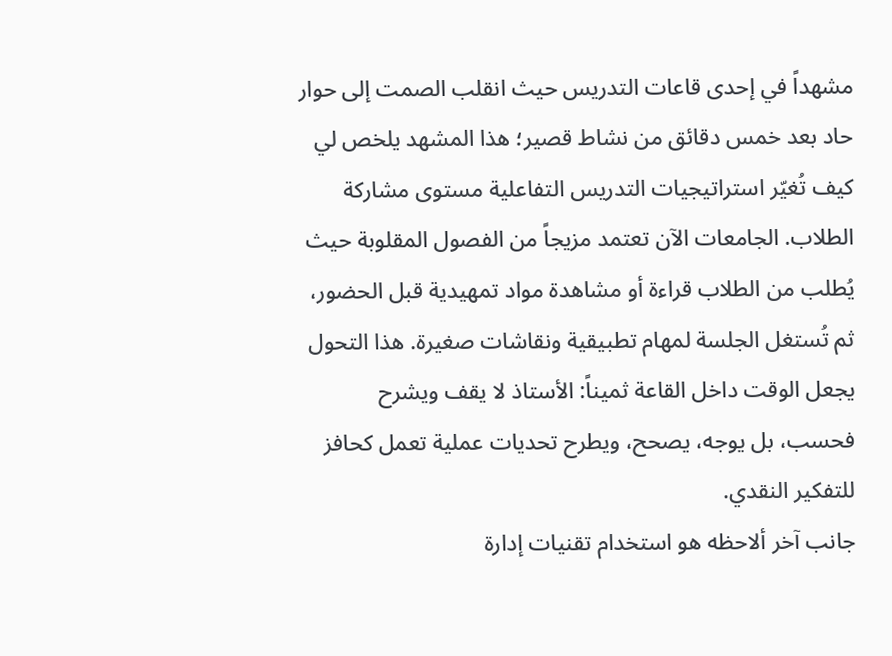مشهداً في إحدى قاعات التدريس حيث انقلب الصمت إلى حوار حاد بعد خمس دقائق من نشاط قصير؛ هذا المشهد يلخص لي كيف تُغيّر استراتيجيات التدريس التفاعلية مستوى مشاركة الطلاب. الجامعات الآن تعتمد مزيجاً من الفصول المقلوبة حيث يُطلب من الطلاب قراءة أو مشاهدة مواد تمهيدية قبل الحضور، ثم تُستغل الجلسة لمهام تطبيقية ونقاشات صغيرة. هذا التحول يجعل الوقت داخل القاعة ثميناً: الأستاذ لا يقف ويشرح فحسب، بل يوجه، يصحح، ويطرح تحديات عملية تعمل كحافز للتفكير النقدي.
جانب آخر ألاحظه هو استخدام تقنيات إدارة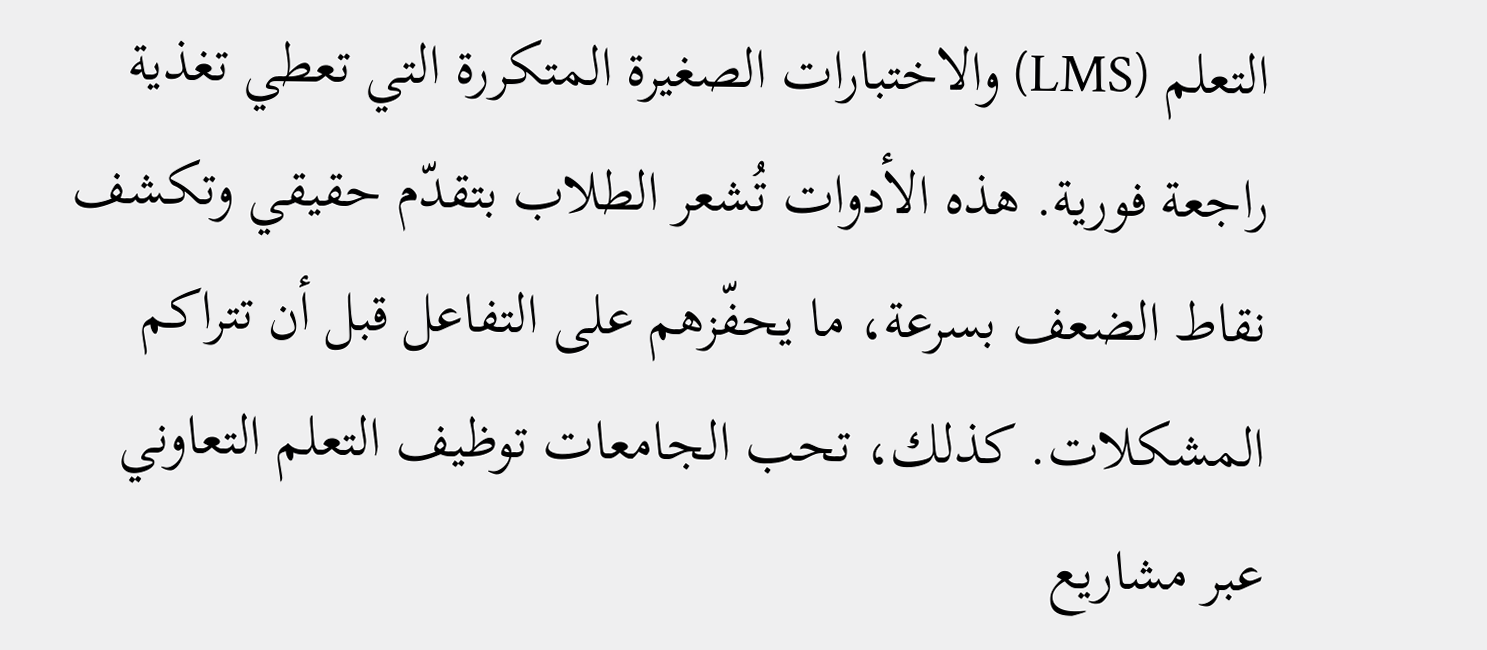التعلم (LMS) والاختبارات الصغيرة المتكررة التي تعطي تغذية راجعة فورية. هذه الأدوات تُشعر الطلاب بتقدّم حقيقي وتكشف نقاط الضعف بسرعة، ما يحفّزهم على التفاعل قبل أن تتراكم المشكلات. كذلك، تحب الجامعات توظيف التعلم التعاوني عبر مشاريع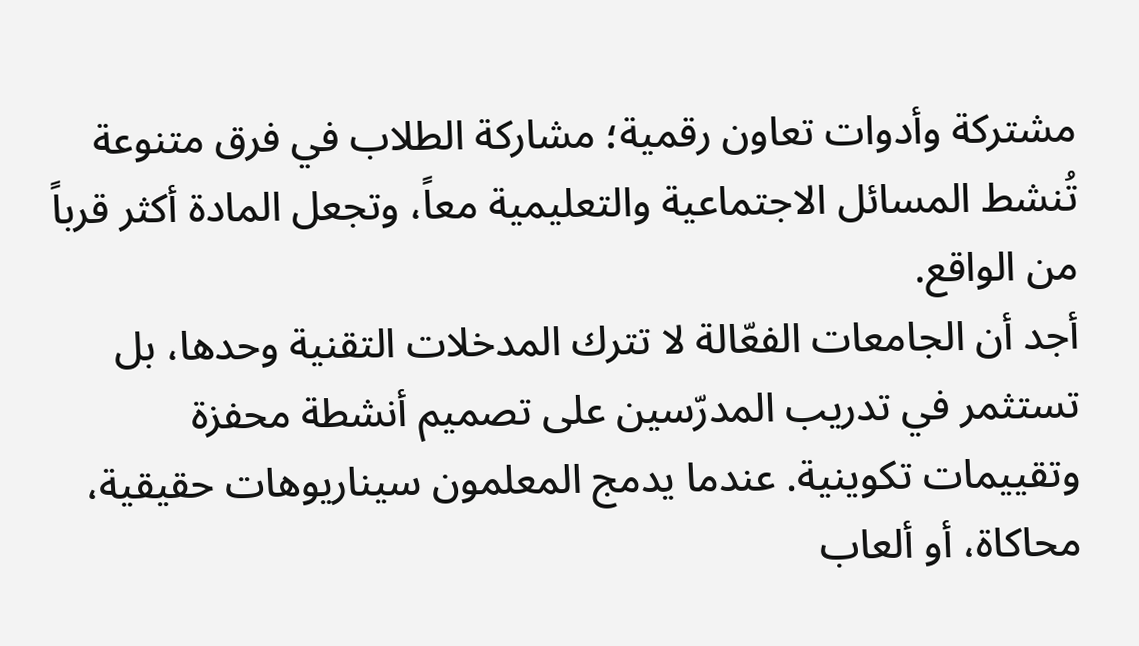مشتركة وأدوات تعاون رقمية؛ مشاركة الطلاب في فرق متنوعة تُنشط المسائل الاجتماعية والتعليمية معاً، وتجعل المادة أكثر قرباً من الواقع.
أجد أن الجامعات الفعّالة لا تترك المدخلات التقنية وحدها، بل تستثمر في تدريب المدرّسين على تصميم أنشطة محفزة وتقييمات تكوينية. عندما يدمج المعلمون سيناريوهات حقيقية، محاكاة، أو ألعاب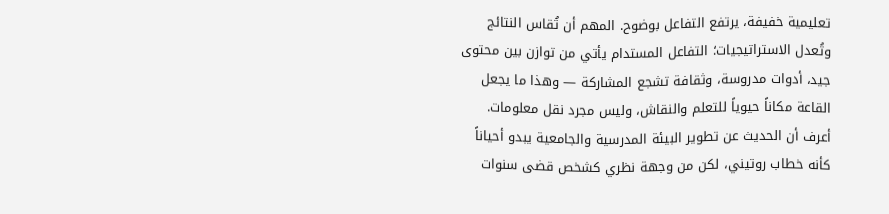تعليمية خفيفة، يرتفع التفاعل بوضوح. المهم أن تُقاس النتائج وتُعدل الاستراتيجيات؛ التفاعل المستدام يأتي من توازن بين محتوى جيد، أدوات مدروسة، وثقافة تشجع المشاركة — وهذا ما يجعل القاعة مكاناً حيوياً للتعلم والنقاش، وليس مجرد نقل معلومات.
أعرف أن الحديث عن تطوير البيئة المدرسية والجامعية يبدو أحياناً كأنه خطاب روتيني، لكن من وجهة نظري كشخص قضى سنوات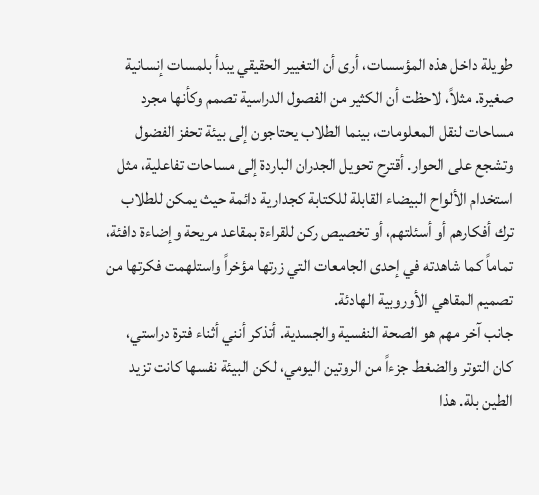طويلة داخل هذه المؤسسات، أرى أن التغيير الحقيقي يبدأ بلمسات إنسانية صغيرة. مثلاً، لاحظت أن الكثير من الفصول الدراسية تصمم وكأنها مجرد مساحات لنقل المعلومات، بينما الطلاب يحتاجون إلى بيئة تحفز الفضول وتشجع على الحوار. أقترح تحويل الجدران الباردة إلى مساحات تفاعلية، مثل استخدام الألواح البيضاء القابلة للكتابة كجدارية دائمة حيث يمكن للطلاب ترك أفكارهم أو أسئلتهم، أو تخصيص ركن للقراءة بمقاعد مريحة وإضاءة دافئة، تماماً كما شاهدته في إحدى الجامعات التي زرتها مؤخراً واستلهمت فكرتها من تصميم المقاهي الأوروبية الهادئة.
جانب آخر مهم هو الصحة النفسية والجسدية. أتذكر أنني أثناء فترة دراستي، كان التوتر والضغط جزءاً من الروتين اليومي، لكن البيئة نفسها كانت تزيد الطين بلة. هذا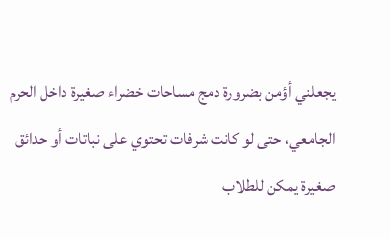يجعلني أؤمن بضرورة دمج مساحات خضراء صغيرة داخل الحرم الجامعي، حتى لو كانت شرفات تحتوي على نباتات أو حدائق صغيرة يمكن للطلاب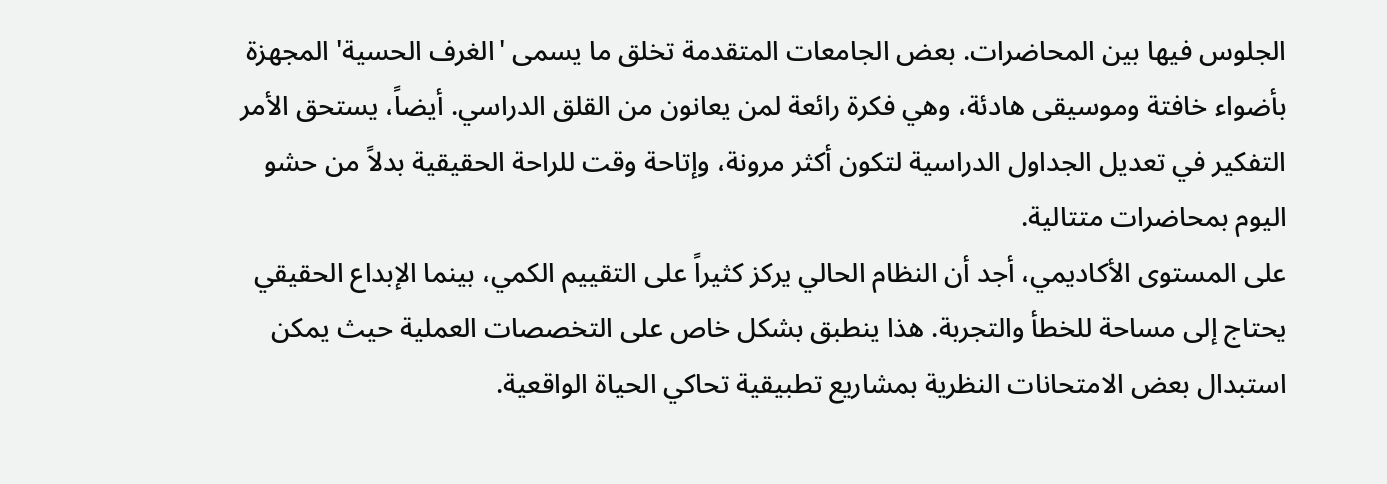الجلوس فيها بين المحاضرات. بعض الجامعات المتقدمة تخلق ما يسمى 'الغرف الحسية' المجهزة بأضواء خافتة وموسيقى هادئة، وهي فكرة رائعة لمن يعانون من القلق الدراسي. أيضاً، يستحق الأمر التفكير في تعديل الجداول الدراسية لتكون أكثر مرونة، وإتاحة وقت للراحة الحقيقية بدلاً من حشو اليوم بمحاضرات متتالية.
على المستوى الأكاديمي، أجد أن النظام الحالي يركز كثيراً على التقييم الكمي، بينما الإبداع الحقيقي يحتاج إلى مساحة للخطأ والتجربة. هذا ينطبق بشكل خاص على التخصصات العملية حيث يمكن استبدال بعض الامتحانات النظرية بمشاريع تطبيقية تحاكي الحياة الواقعية.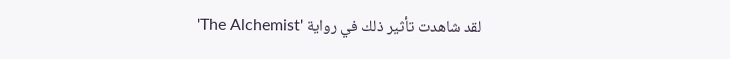لقد شاهدت تأثير ذلك في رواية 'The Alchemist'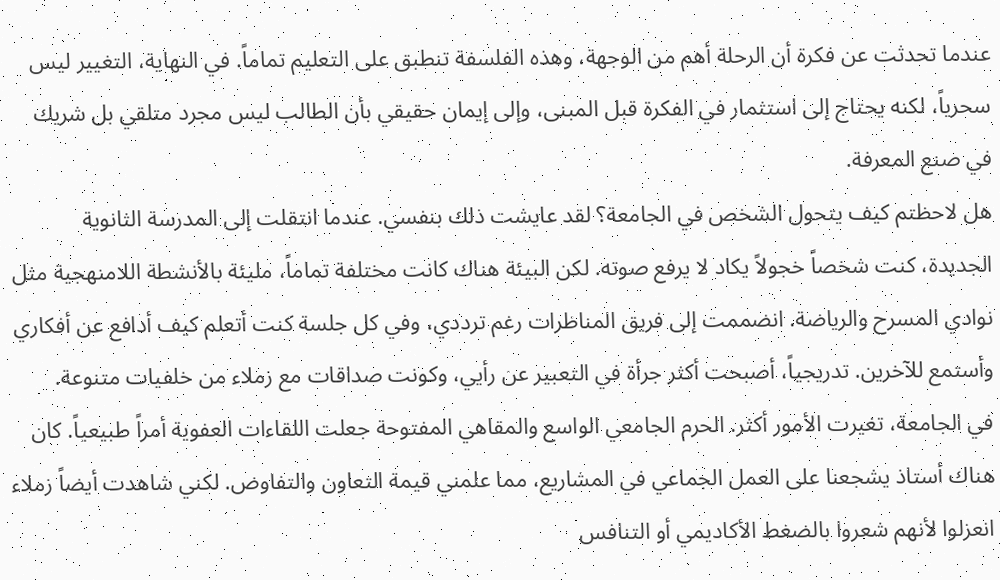عندما تحدثت عن فكرة أن الرحلة أهم من الوجهة، وهذه الفلسفة تنطبق على التعليم تماماً. في النهاية، التغيير ليس سحرياً، لكنه يحتاج إلى استثمار في الفكرة قبل المبنى، وإلى إيمان حقيقي بأن الطالب ليس مجرد متلقي بل شريك في صنع المعرفة.
هل لاحظتم كيف يتحول الشخص في الجامعة؟ لقد عايشت ذلك بنفسي. عندما انتقلت إلى المدرسة الثانوية الجديدة، كنت شخصاً خجولاً يكاد لا يرفع صوته. لكن البيئة هناك كانت مختلفة تماماً، مليئة بالأنشطة اللامنهجية مثل نوادي المسرح والرياضة. انضممت إلى فريق المناظرات رغم ترددي، وفي كل جلسة كنت أتعلم كيف أدافع عن أفكاري وأستمع للآخرين. تدريجياً، أصبحت أكثر جرأة في التعبير عن رأيي، وكونت صداقات مع زملاء من خلفيات متنوعة.
في الجامعة، تغيرت الأمور أكثر. الحرم الجامعي الواسع والمقاهي المفتوحة جعلت اللقاءات العفوية أمراً طبيعياً. كان هناك أستاذ يشجعنا على العمل الجماعي في المشاريع، مما علمني قيمة التعاون والتفاوض. لكني شاهدت أيضاً زملاء انعزلوا لأنهم شعروا بالضغط الأكاديمي أو التنافس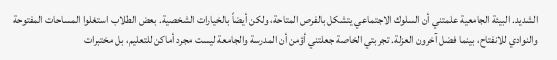الشديد. البيئة الجامعية علمتني أن السلوك الاجتماعي يتشكل بالفرص المتاحة، ولكن أيضاً بالخيارات الشخصية. بعض الطلاب استغلوا المساحات المفتوحة والنوادي للانفتاح، بينما فضل آخرون العزلة. تجربتي الخاصة جعلتني أؤمن أن المدرسة والجامعة ليست مجرد أماكن للتعليم، بل مختبرات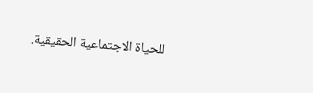للحياة الاجتماعية الحقيقية.